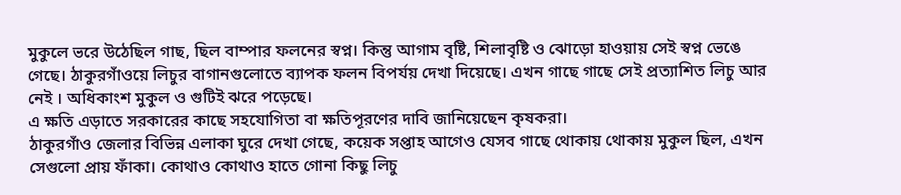মুকুলে ভরে উঠেছিল গাছ, ছিল বাম্পার ফলনের স্বপ্ন। কিন্তু আগাম বৃষ্টি, শিলাবৃষ্টি ও ঝোড়ো হাওয়ায় সেই স্বপ্ন ভেঙে গেছে। ঠাকুরগাঁওয়ে লিচুর বাগানগুলোতে ব্যাপক ফলন বিপর্যয় দেখা দিয়েছে। এখন গাছে গাছে সেই প্রত্যাশিত লিচু আর নেই । অধিকাংশ মুকুল ও গুটিই ঝরে পড়েছে।
এ ক্ষতি এড়াতে সরকারের কাছে সহযোগিতা বা ক্ষতিপূরণের দাবি জানিয়েছেন কৃষকরা।
ঠাকুরগাঁও জেলার বিভিন্ন এলাকা ঘুরে দেখা গেছে, কয়েক সপ্তাহ আগেও যেসব গাছে থোকায় থোকায় মুকুল ছিল, এখন সেগুলো প্রায় ফাঁকা। কোথাও কোথাও হাতে গোনা কিছু লিচু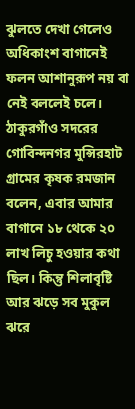ঝুলতে দেখা গেলেও অধিকাংশ বাগানেই ফলন আশানুরূপ নয় বা নেই বললেই চলে।
ঠাকুরগাঁও সদরের গোবিন্দনগর মুন্সিরহাট গ্রামের কৃষক রমজান বলেন, এবার আমার বাগানে ১৮ থেকে ২০ লাখ লিচু হওয়ার কথা ছিল। কিন্তু শিলাবৃষ্টি আর ঝড়ে সব মুকুল ঝরে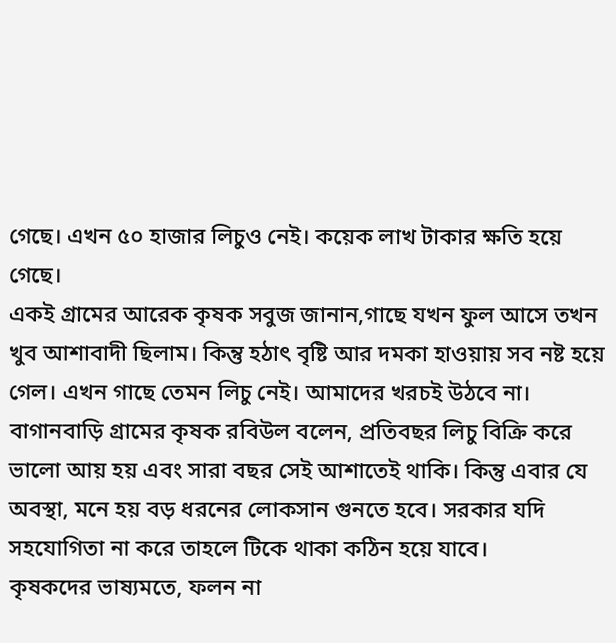গেছে। এখন ৫০ হাজার লিচুও নেই। কয়েক লাখ টাকার ক্ষতি হয়ে গেছে।
একই গ্রামের আরেক কৃষক সবুজ জানান,গাছে যখন ফুল আসে তখন খুব আশাবাদী ছিলাম। কিন্তু হঠাৎ বৃষ্টি আর দমকা হাওয়ায় সব নষ্ট হয়ে গেল। এখন গাছে তেমন লিচু নেই। আমাদের খরচই উঠবে না।
বাগানবাড়ি গ্রামের কৃষক রবিউল বলেন, প্রতিবছর লিচু বিক্রি করে ভালো আয় হয় এবং সারা বছর সেই আশাতেই থাকি। কিন্তু এবার যে অবস্থা, মনে হয় বড় ধরনের লোকসান গুনতে হবে। সরকার যদি সহযোগিতা না করে তাহলে টিকে থাকা কঠিন হয়ে যাবে।
কৃষকদের ভাষ্যমতে, ফলন না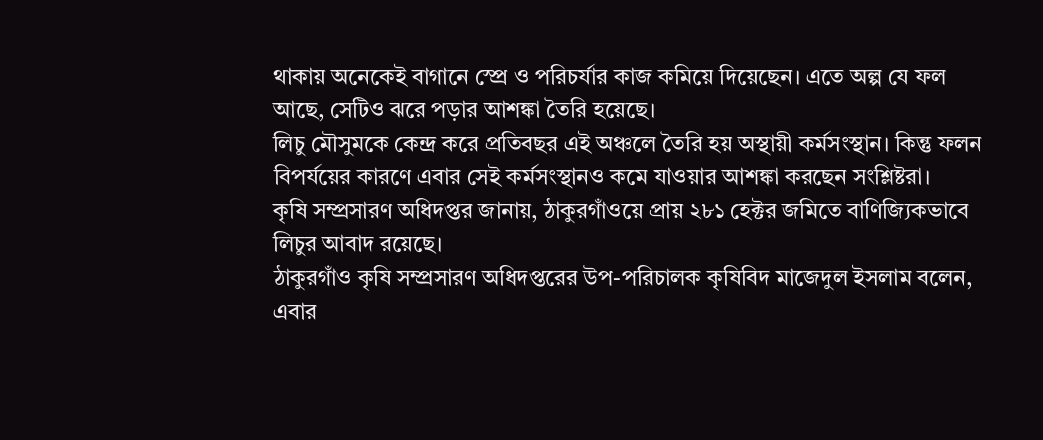থাকায় অনেকেই বাগানে স্প্রে ও পরিচর্যার কাজ কমিয়ে দিয়েছেন। এতে অল্প যে ফল আছে, সেটিও ঝরে পড়ার আশঙ্কা তৈরি হয়েছে।
লিচু মৌসুমকে কেন্দ্র করে প্রতিবছর এই অঞ্চলে তৈরি হয় অস্থায়ী কর্মসংস্থান। কিন্তু ফলন বিপর্যয়ের কারণে এবার সেই কর্মসংস্থানও কমে যাওয়ার আশঙ্কা করছেন সংশ্লিষ্টরা।
কৃষি সম্প্রসারণ অধিদপ্তর জানায়, ঠাকুরগাঁওয়ে প্রায় ২৮১ হেক্টর জমিতে বাণিজ্যিকভাবে লিচুর আবাদ রয়েছে।
ঠাকুরগাঁও কৃষি সম্প্রসারণ অধিদপ্তরের উপ-পরিচালক কৃষিবিদ মাজেদুল ইসলাম বলেন, এবার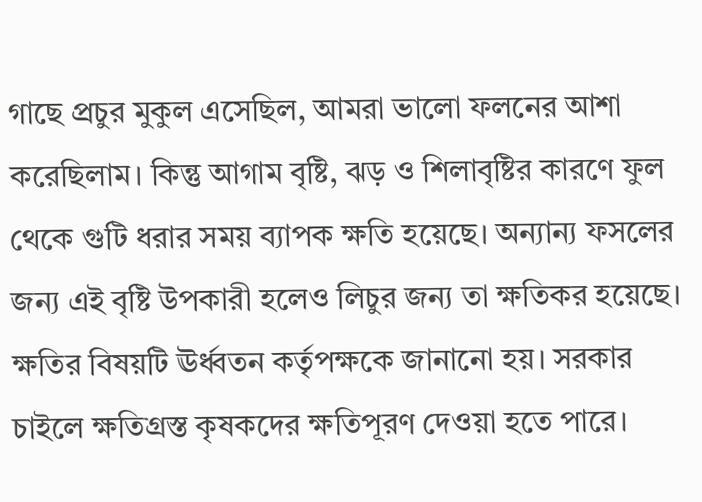গাছে প্রচুর মুকুল এসেছিল, আমরা ভালো ফলনের আশা করেছিলাম। কিন্তু আগাম বৃষ্টি, ঝড় ও শিলাবৃষ্টির কারণে ফুল থেকে গুটি ধরার সময় ব্যাপক ক্ষতি হয়েছে। অন্যান্য ফসলের জন্য এই বৃষ্টি উপকারী হলেও লিচুর জন্য তা ক্ষতিকর হয়েছে। ক্ষতির বিষয়টি ঊর্ধ্বতন কর্তৃপক্ষকে জানানো হয়। সরকার চাইলে ক্ষতিগ্রস্ত কৃষকদের ক্ষতিপূরণ দেওয়া হতে পারে।